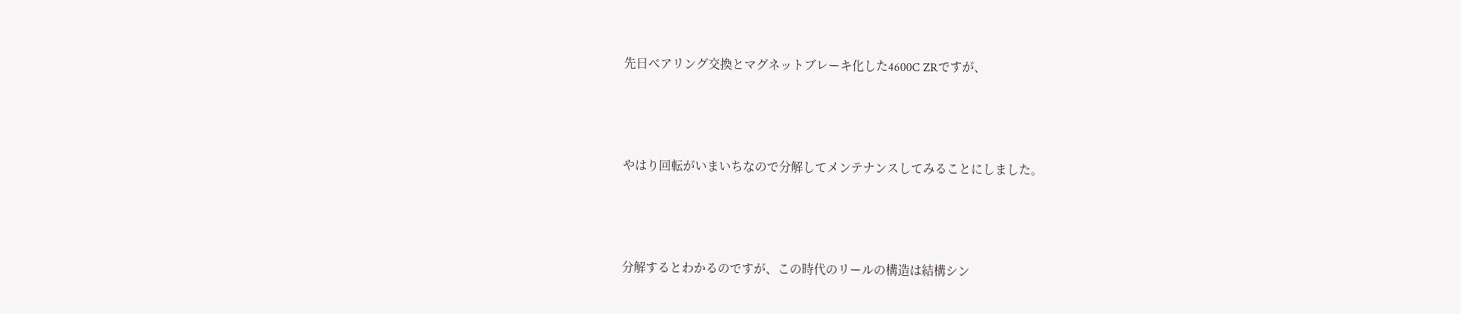先日ベアリング交換とマグネットブレーキ化した4600C ZRですが、



やはり回転がいまいちなので分解してメンテナンスしてみることにしました。



分解するとわかるのですが、この時代のリールの構造は結構シン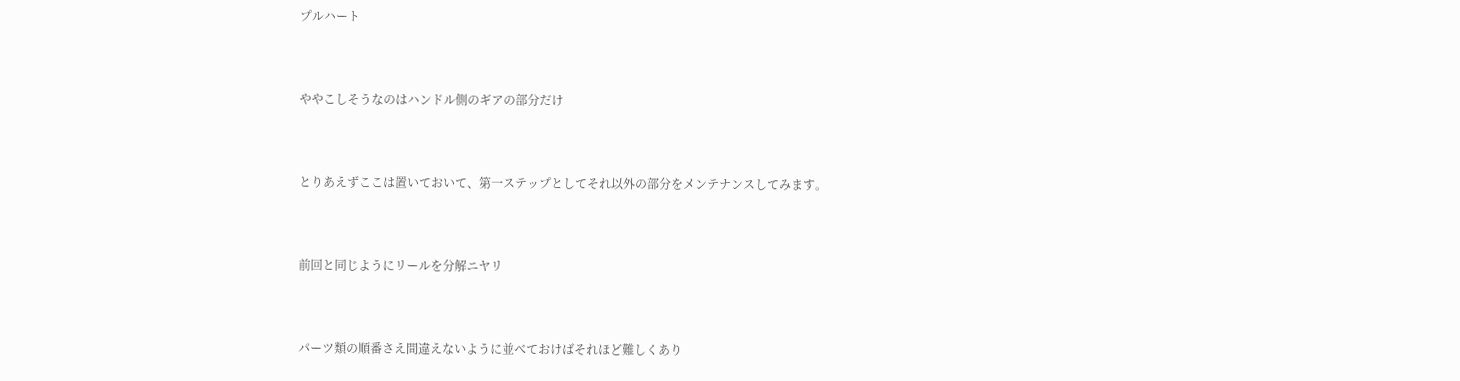プルハート



ややこしそうなのはハンドル側のギアの部分だけ



とりあえずここは置いておいて、第一ステップとしてそれ以外の部分をメンテナンスしてみます。



前回と同じようにリールを分解ニヤリ



パーツ類の順番さえ間違えないように並べておけばそれほど難しくあり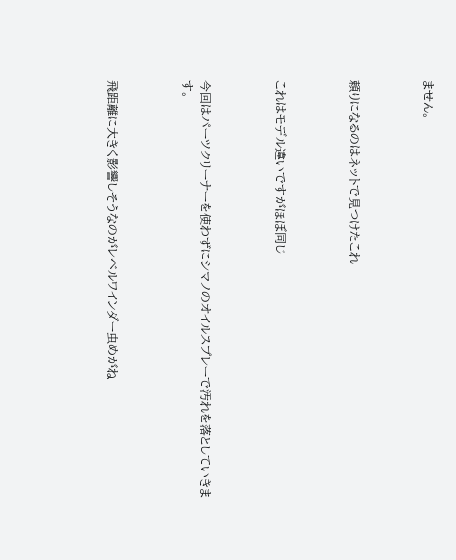ません。



頼りになるのはネットで見つけたこれ



これはモデル違いですがほぼ同じ



今回はパーツクリーナーを使わずにシマノのオイルスプレーで汚れを落としていきます。



飛距離に大きく影響しそうなのがレベルワインダー虫めがね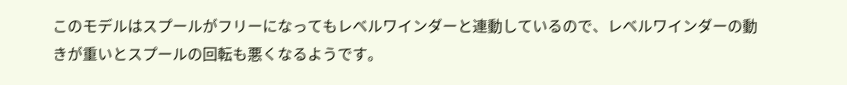このモデルはスプールがフリーになってもレベルワインダーと連動しているので、レベルワインダーの動きが重いとスプールの回転も悪くなるようです。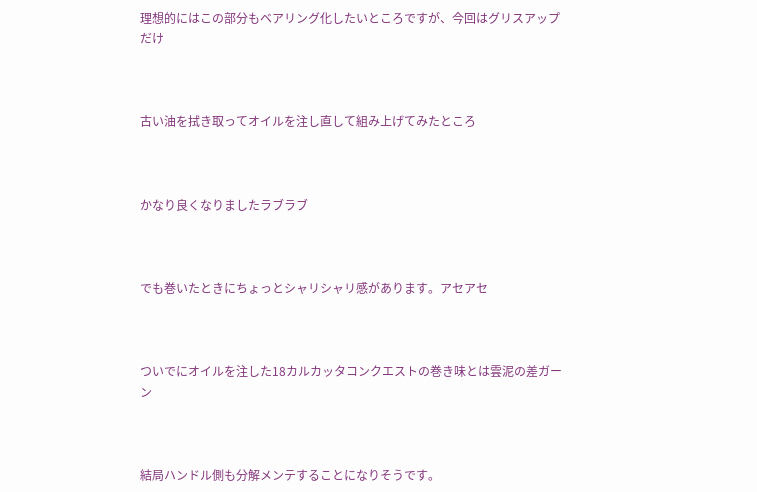理想的にはこの部分もベアリング化したいところですが、今回はグリスアップだけ



古い油を拭き取ってオイルを注し直して組み上げてみたところ



かなり良くなりましたラブラブ



でも巻いたときにちょっとシャリシャリ感があります。アセアセ



ついでにオイルを注した18カルカッタコンクエストの巻き味とは雲泥の差ガーン



結局ハンドル側も分解メンテすることになりそうです。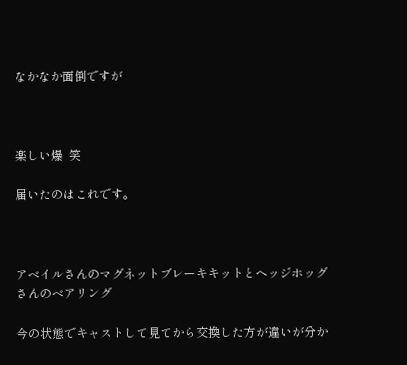なかなか面倒ですが



楽しい爆  笑

届いたのはこれです。



アベイルさんのマグネットブレーキキットとヘッジホッグさんのベアリング

今の状態でキャストして見てから交換した方が違いが分か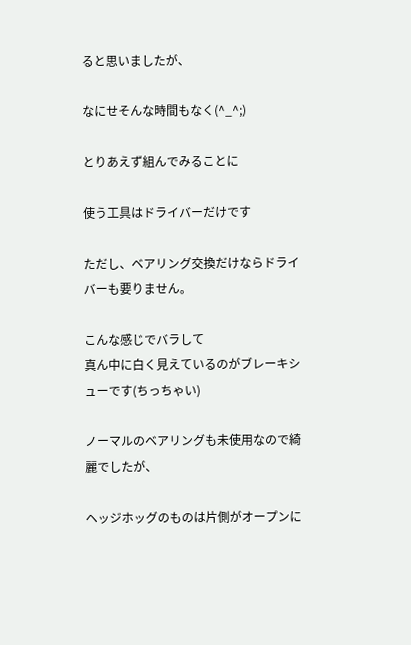ると思いましたが、

なにせそんな時間もなく(^_^;)

とりあえず組んでみることに

使う工具はドライバーだけです

ただし、ベアリング交換だけならドライバーも要りません。

こんな感じでバラして
真ん中に白く見えているのがブレーキシューです(ちっちゃい)

ノーマルのベアリングも未使用なので綺麗でしたが、

ヘッジホッグのものは片側がオープンに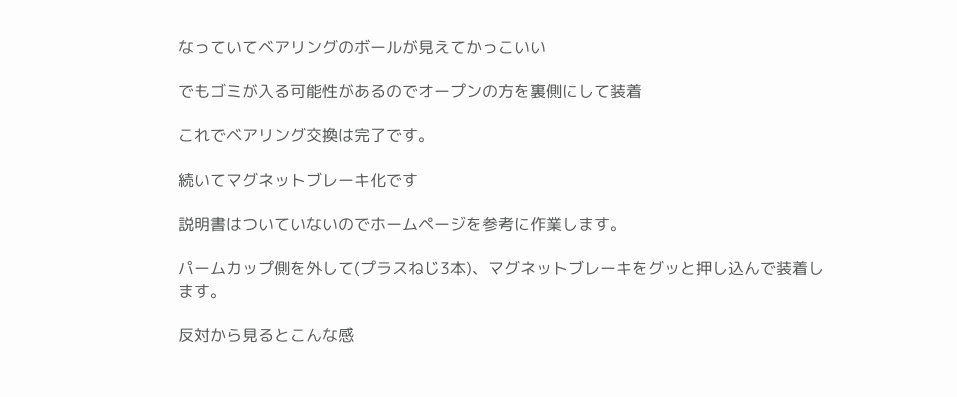なっていてベアリングのボールが見えてかっこいい

でもゴミが入る可能性があるのでオープンの方を裏側にして装着

これでベアリング交換は完了です。

続いてマグネットブレーキ化です

説明書はついていないのでホームページを参考に作業します。

パームカップ側を外して(プラスねじ3本)、マグネットブレーキをグッと押し込んで装着します。

反対から見るとこんな感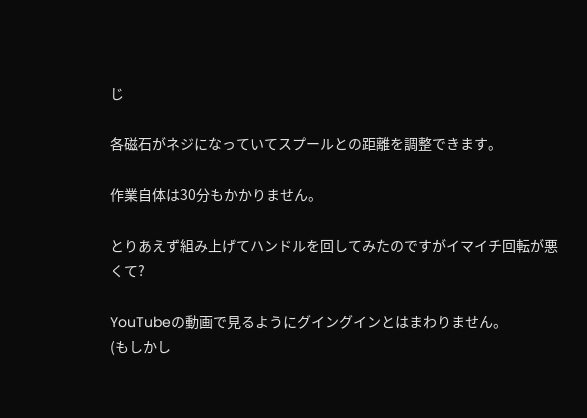じ

各磁石がネジになっていてスプールとの距離を調整できます。

作業自体は30分もかかりません。

とりあえず組み上げてハンドルを回してみたのですがイマイチ回転が悪くて?

YouTubeの動画で見るようにグイングインとはまわりません。
(もしかし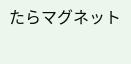たらマグネット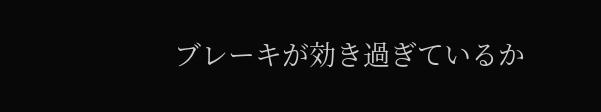ブレーキが効き過ぎているか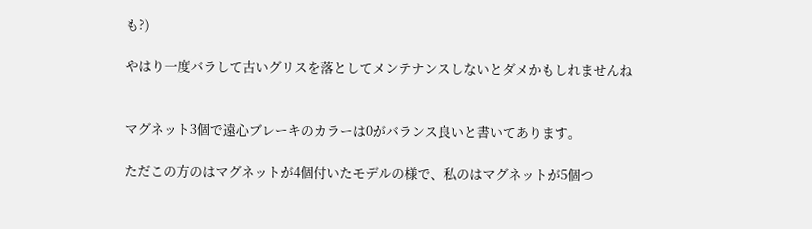も?)

やはり一度バラして古いグリスを落としてメンテナンスしないとダメかもしれませんね


マグネット3個で遠心ブレーキのカラーは0がバランス良いと書いてあります。

ただこの方のはマグネットが4個付いたモデルの様で、私のはマグネットが5個つ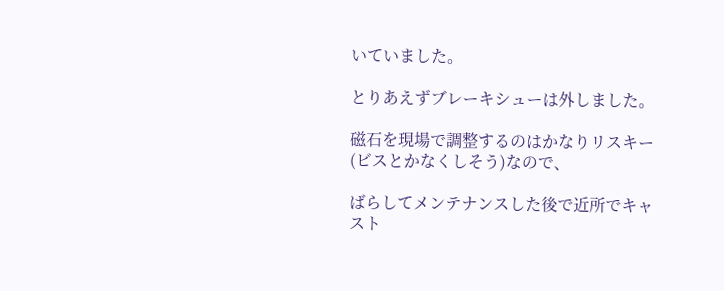いていました。

とりあえずブレーキシューは外しました。

磁石を現場で調整するのはかなりリスキー(ビスとかなくしそう)なので、

ばらしてメンテナンスした後で近所でキャスト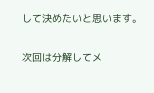して決めたいと思います。

次回は分解してメ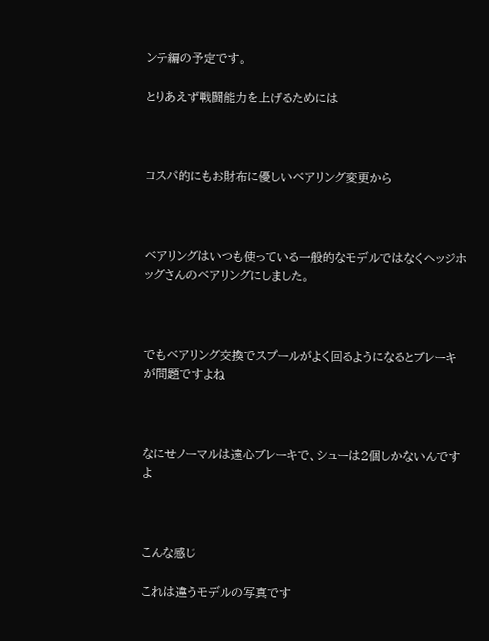ンテ編の予定です。

とりあえず戦闘能力を上げるためには



コスパ的にもお財布に優しいベアリング変更から



ベアリングはいつも使っている一般的なモデルではなくヘッジホッグさんのベアリングにしました。



でもベアリング交換でスプールがよく回るようになるとブレーキが問題ですよね



なにせノーマルは遠心ブレーキで、シューは2個しかないんですよ



こんな感じ

これは違うモデルの写真です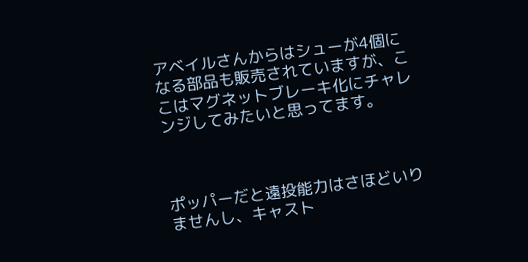アベイルさんからはシューが4個になる部品も販売されていますが、ここはマグネットブレーキ化にチャレンジしてみたいと思ってます。



ポッパーだと遠投能力はさほどいりませんし、キャスト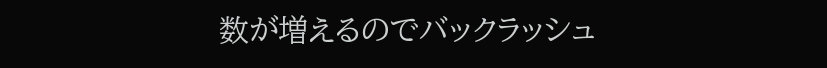数が増えるのでバックラッシュ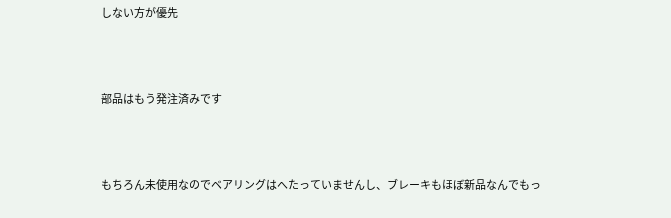しない方が優先



部品はもう発注済みです



もちろん未使用なのでベアリングはへたっていませんし、ブレーキもほぼ新品なんでもっ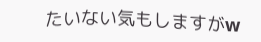たいない気もしますがw